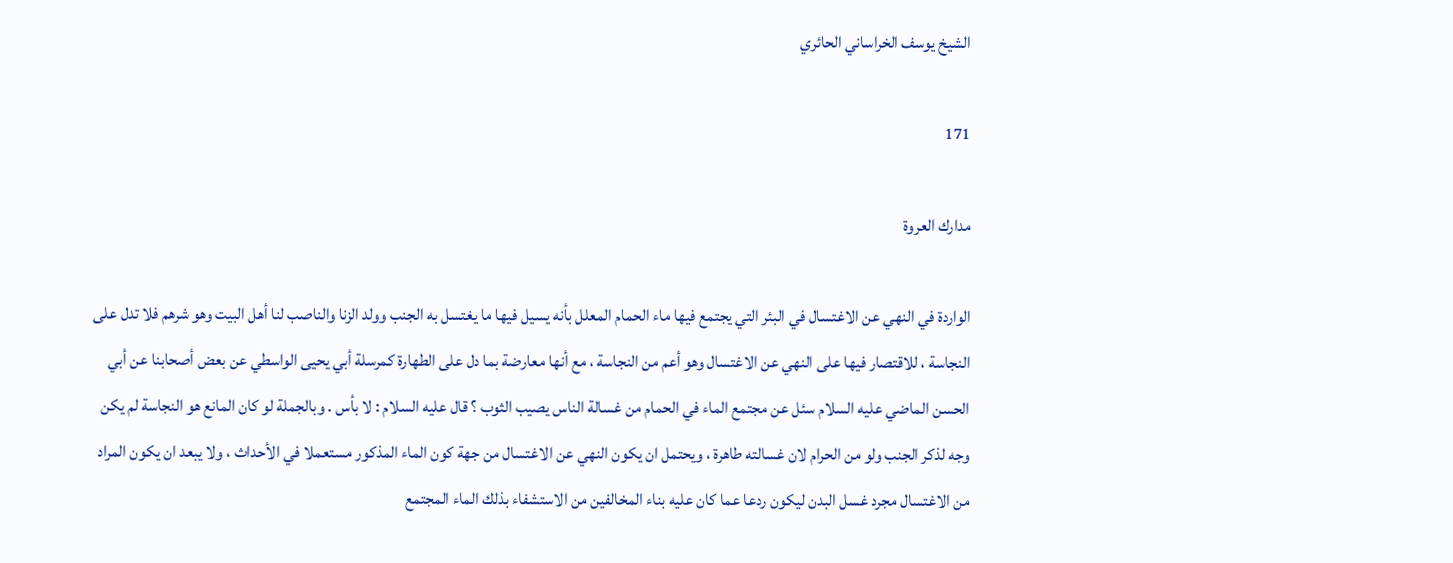الشيخ يوسف الخراساني الحائري

171

مدارك العروة

الواردة في النهي عن الاغتسال في البئر التي يجتمع فيها ماء الحمام المعلل بأنه يسيل فيها ما يغتسل به الجنب وولد الزنا والناصب لنا أهل البيت وهو شرهم فلا تدل على النجاسة ، للاقتصار فيها على النهي عن الاغتسال وهو أعم من النجاسة ، مع أنها معارضة بما دل على الطهارة كمرسلة أبي يحيى الواسطي عن بعض أصحابنا عن أبي الحسن الماضي عليه السلام سئل عن مجتمع الماء في الحمام من غسالة الناس يصيب الثوب ؟ قال عليه السلام : لا بأس . وبالجملة لو كان المانع هو النجاسة لم يكن وجه لذكر الجنب ولو من الحرام لان غسالته طاهرة ، ويحتمل ان يكون النهي عن الاغتسال من جهة كون الماء المذكور مستعملا في الأحداث ، ولا يبعد ان يكون المراد من الاغتسال مجرد غسل البدن ليكون ردعا عما كان عليه بناء المخالفين من الاستشفاء بذلك الماء المجتمع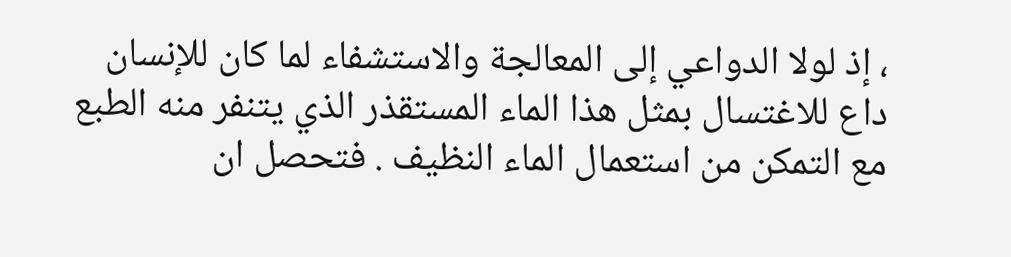، إذ لولا الدواعي إلى المعالجة والاستشفاء لما كان للإنسان داع للاغتسال بمثل هذا الماء المستقذر الذي يتنفر منه الطبع مع التمكن من استعمال الماء النظيف . فتحصل ان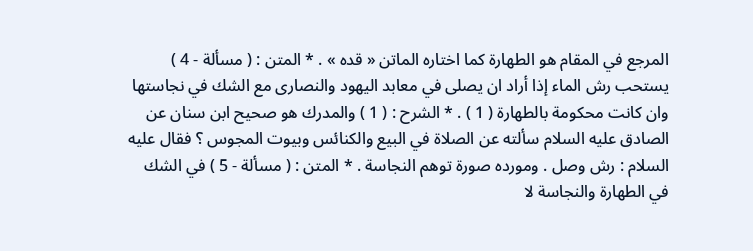المرجع في المقام هو الطهارة كما اختاره الماتن « قده » . * المتن : ( مسألة - 4 ) يستحب رش الماء إذا أراد ان يصلى في معابد اليهود والنصارى مع الشك في نجاستها وان كانت محكومة بالطهارة ( 1 ) . * الشرح : ( 1 ) والمدرك هو صحيح ابن سنان عن الصادق عليه السلام سألته عن الصلاة في البيع والكنائس وبيوت المجوس ؟ فقال عليه السلام : رش وصل . ومورده صورة توهم النجاسة . * المتن : ( مسألة - 5 ) في الشك في الطهارة والنجاسة لا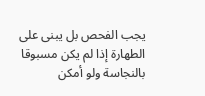يجب الفحص بل يبنى على الطهارة إذا لم يكن مسبوقا بالنجاسة ولو أمكن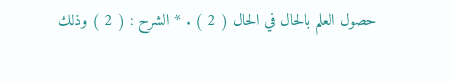حصول العلم بالحال في الحال ( 2 ) . * الشرح : ( 2 ) وذلك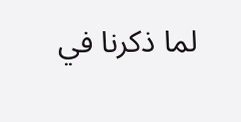لما ذكرنا في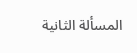المسألة الثانية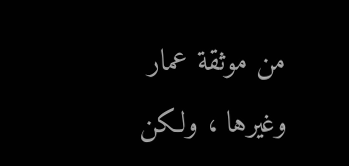من موثقة عمار وغيرها ، ولكن